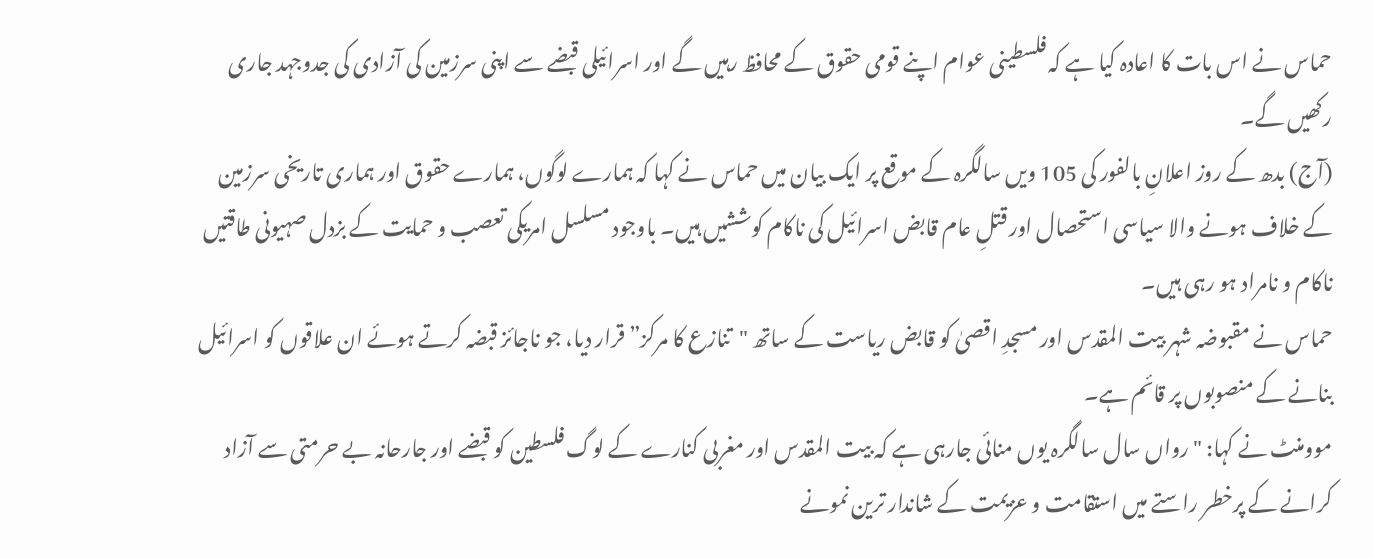حماس نے اس بات کا اعادہ کیا ہے کہ فلسطینی عوام اپنے قومی حقوق کے محافظ رہیں گے اور اسرائیلی قبضے سے اپنی سرزمین کی آزادی کی جدوجہد جاری رکھیں گے۔
(آج) بدھ کے روز اعلانِ بالفور کی 105 ویں سالگرہ کے موقع پر ایک بیان میں حماس نے کہا کہ ہمارے لوگوں، ہمارے حقوق اور ہماری تاریخی سرزمین کے خلاف ہونے والا سیاسی استحصال اور قتلِ عام قابض اسرائیل کی ناکام کوششیں ہیں۔ باوجود مسلسل امریکی تعصب و حمایت کے بزدل صہیونی طاقتیں ناکام و نامراد ہو رہی ہیں۔
حماس نے مقبوضہ شہر بیت المقدس اور مسجدِ اقصیٰ کو قابض ریاست کے ساتھ "تنازع کا مرکز” قرار دیا، جو ناجائز قبضہ کرتے ہوئے ان علاقوں کو اسرائیل بنانے کے منصوبوں پر قائم ہے۔
موومنٹ نے کہا: "رواں سال سالگرہ یوں منائی جارہی ہے کہ بیت المقدس اور مغربی کنارے کے لوگ فلسطین کو قبضے اور جارحانہ بے حرمتی سے آزاد کرانے کے پرخطر راستے میں استقامت و عزیمت کے شاندار ترین نمونے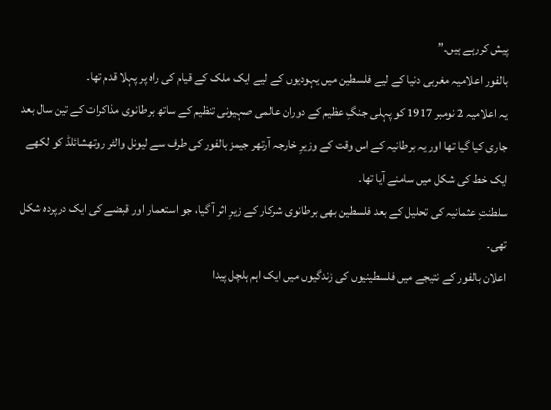پیش کررہے ہیں۔”
بالفور اعلامیہ مغربی دنیا کے لیے فلسطین میں یہودیوں کے لیے ایک ملک کے قیام کی راہ پر پہلا قدم تھا۔
یہ اعلامیہ 2 نومبر 1917 کو پہلی جنگِ عظیم کے دوران عالمی صہیونی تنظیم کے ساتھ برطانوی مذاکرات کے تین سال بعد جاری کیا گیا تھا اور یہ برطانیہ کے اس وقت کے وزیرِ خارجہ آرتھر جیمز بالفور کی طرف سے لیونل والٹر روتھشائلڈ کو لکھے ایک خط کی شکل میں سامنے آیا تھا۔
سلطنتِ عثمانیہ کی تحلیل کے بعد فلسطین بھی برطانوی شرکار کے زیرِ اثر آ گیا، جو استعمار اور قبضے کی ایک درپردہ شکل تھی۔
اعلان بالفور کے نتیجے میں فلسطینیوں کی زندگیوں میں ایک اہم ہلچل پیدا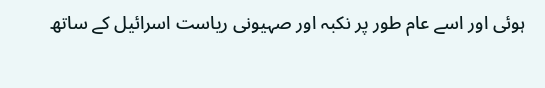ہوئی اور اسے عام طور پر نکبہ اور صہیونی ریاست اسرائیل کے ساتھ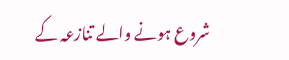شروع ہونے والے تنازعہ کے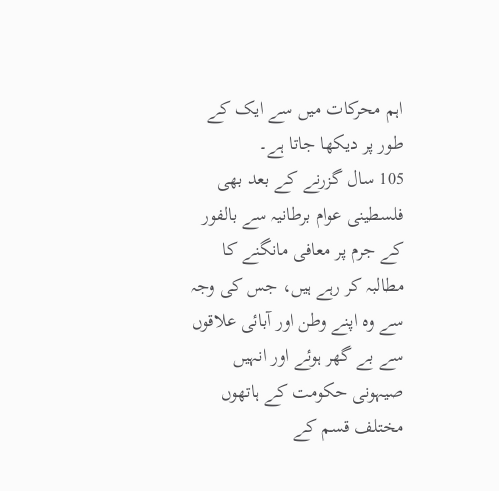اہم محرکات میں سے ایک کے طور پر دیکھا جاتا ہے۔
105 سال گزرنے کے بعد بھی فلسطینی عوام برطانیہ سے بالفور کے جرم پر معافی مانگنے کا مطالبہ کر رہے ہیں، جس کی وجہ سے وہ اپنے وطن اور آبائی علاقوں سے بے گھر ہوئے اور انہیں صیہونی حکومت کے ہاتھوں مختلف قسم کے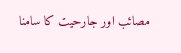مصائب اور جارحیت کا سامنا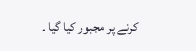کرنے پر مجبور کیا گیا ۔